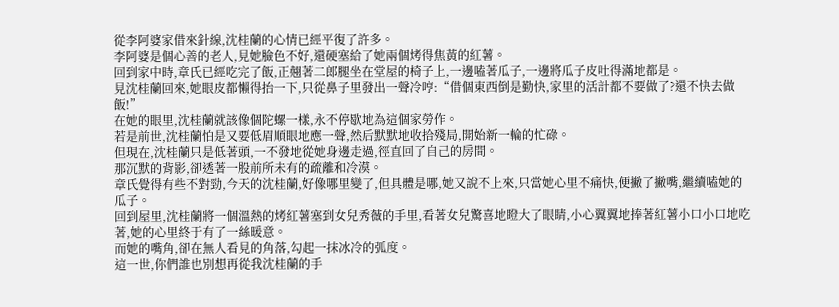從李阿婆家借來針線,沈桂蘭的心情已經平復了許多。
李阿婆是個心善的老人,見她臉色不好,還硬塞給了她兩個烤得焦黃的紅薯。
回到家中時,章氏已經吃完了飯,正翹著二郎腿坐在堂屋的椅子上,一邊嗑著瓜子,一邊將瓜子皮吐得滿地都是。
見沈桂蘭回來,她眼皮都懶得抬一下,只從鼻子里發出一聲冷哼:“借個東西倒是勤快,家里的活計都不要做了?還不快去做飯!”
在她的眼里,沈桂蘭就該像個陀螺一樣,永不停歇地為這個家勞作。
若是前世,沈桂蘭怕是又要低眉順眼地應一聲,然后默默地收拾殘局,開始新一輪的忙碌。
但現在,沈桂蘭只是低著頭,一不發地從她身邊走過,徑直回了自己的房間。
那沉默的背影,卻透著一股前所未有的疏離和冷漠。
章氏覺得有些不對勁,今天的沈桂蘭,好像哪里變了,但具體是哪,她又說不上來,只當她心里不痛快,便撇了撇嘴,繼續嗑她的瓜子。
回到屋里,沈桂蘭將一個溫熱的烤紅薯塞到女兒秀薇的手里,看著女兒驚喜地瞪大了眼睛,小心翼翼地捧著紅薯小口小口地吃著,她的心里終于有了一絲暖意。
而她的嘴角,卻在無人看見的角落,勾起一抹冰冷的弧度。
這一世,你們誰也別想再從我沈桂蘭的手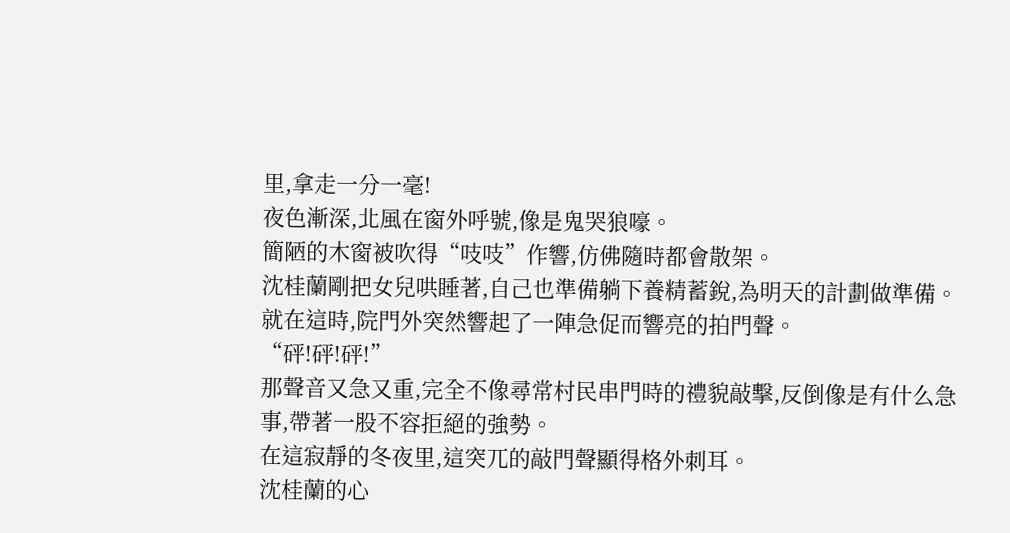里,拿走一分一毫!
夜色漸深,北風在窗外呼號,像是鬼哭狼嚎。
簡陋的木窗被吹得“吱吱”作響,仿佛隨時都會散架。
沈桂蘭剛把女兒哄睡著,自己也準備躺下養精蓄銳,為明天的計劃做準備。
就在這時,院門外突然響起了一陣急促而響亮的拍門聲。
“砰!砰!砰!”
那聲音又急又重,完全不像尋常村民串門時的禮貌敲擊,反倒像是有什么急事,帶著一股不容拒絕的強勢。
在這寂靜的冬夜里,這突兀的敲門聲顯得格外刺耳。
沈桂蘭的心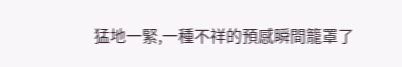猛地一緊,一種不祥的預感瞬間籠罩了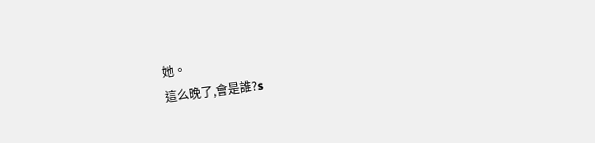她。
這么晚了,會是誰?s